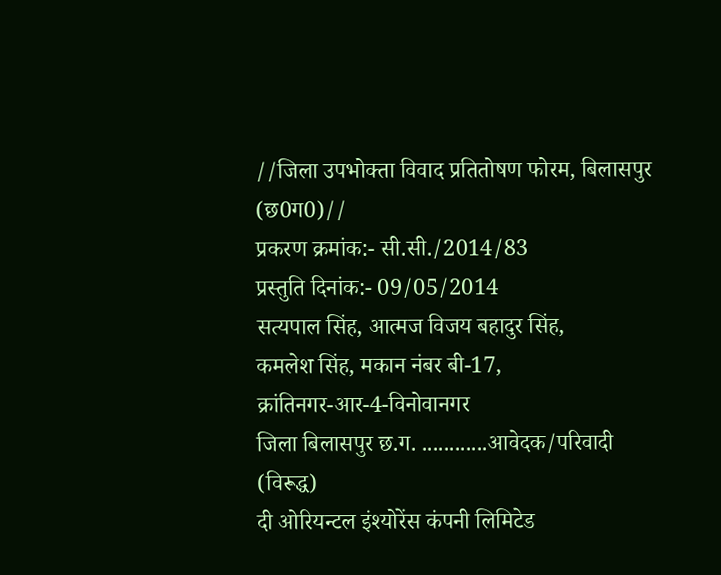//जिला उपभोक्ता विवाद प्रतितोषण फोरम, बिलासपुर (छ0ग0)//
प्रकरण क्रमांक:- सी.सी./2014/83
प्रस्तुति दिनांक:- 09/05/2014
सत्यपाल सिंह, आत्मज विजय बहादुर सिंह,
कमलेश सिंह, मकान नंबर बी-17,
क्रांतिनगर-आर-4-विनोवानगर
जिला बिलासपुर छ.ग. ............आवेदक/परिवादी
(विरूद्ध)
दी ओरियन्टल इंश्योरेंस कंपनी लिमिटेड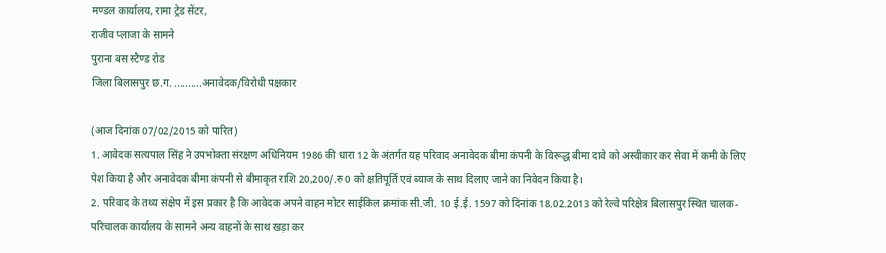मण्डल कार्यालय, रामा ट्रेड सेंटर,
राजीव प्लाजा के सामने
पुराना बस स्टैण्ड रोड
जिला बिलासपुर छ.ग. ..........अनावेदक/विरोधी पक्षकार

(आज दिनांक 07/02/2015 को पारित)
1. आवेदक सत्यपाल सिंह ने उपभोक्ता संरक्षण अधिनियम 1986 की धारा 12 के अंतर्गत यह परिवाद अनावेदक बीमा कंपनी के विरूद्ध बीमा दावे को अस्वीकार कर सेवा में कमी के लिए पेश किया है और अनावेदक बीमा कंपनी से बीमाकृत राशि 20,200/.रु0 को क्षतिपूर्ति एवं ब्याज के साथ दिलाए जाने का निवेदन किया है।
2. परिवाद के तथ्य संक्षेप में इस प्रकार है कि आवेदक अपने वाहन मोटर साईकिल क्रमांक सी.जी. 10 ई.ई. 1597 को दिनांक 18.02.2013 को रेल्वे परिक्षेत्र बिलासपुर स्थित चालक-परिचालक कार्यालय के सामने अन्य वाहनों के साथ खड़ा कर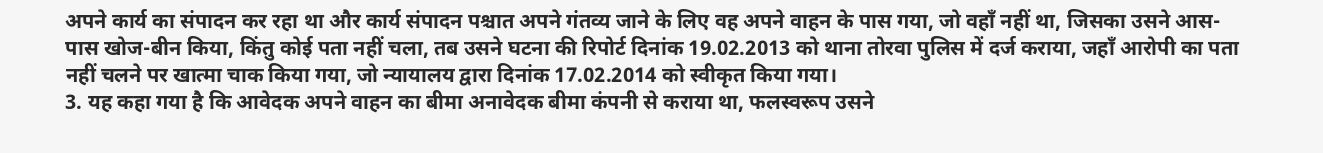अपने कार्य का संपादन कर रहा था और कार्य संपादन पश्चात अपने गंतव्य जाने के लिए वह अपने वाहन के पास गया, जो वहॉं नहीं था, जिसका उसने आस-पास खोज-बीन किया, किंतु कोई पता नहीं चला, तब उसने घटना की रिपोर्ट दिनांक 19.02.2013 को थाना तोरवा पुलिस में दर्ज कराया, जहॉं आरोपी का पता नहीं चलने पर खात्मा चाक किया गया, जो न्यायालय द्वारा दिनांक 17.02.2014 को स्वीकृत किया गया।
3. यह कहा गया है कि आवेदक अपने वाहन का बीमा अनावेदक बीमा कंपनी से कराया था, फलस्वरूप उसने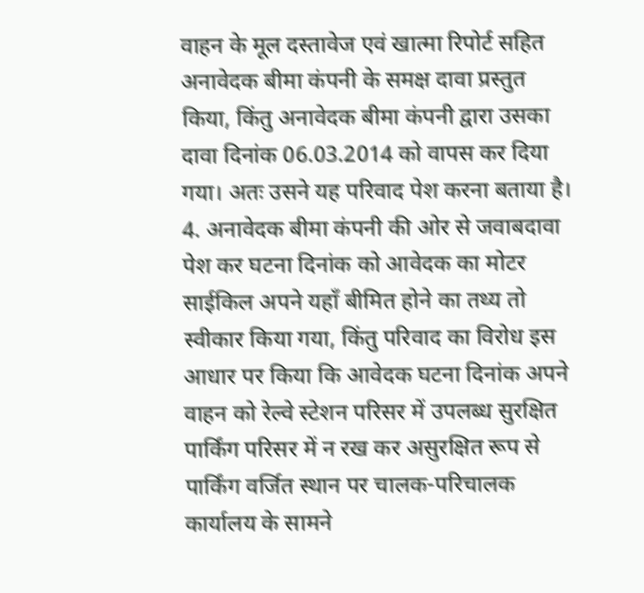वाहन के मूल दस्तावेज एवं खात्मा रिपोर्ट सहित अनावेदक बीमा कंपनी के समक्ष दावा प्रस्तुत किया, किंतु अनावेदक बीमा कंपनी द्वारा उसका दावा दिनांक 06.03.2014 को वापस कर दिया गया। अतः उसने यह परिवाद पेश करना बताया है।
4. अनावेदक बीमा कंपनी की ओर से जवाबदावा पेश कर घटना दिनांक को आवेदक का मोटर साईकिल अपने यहॉं बीमित होने का तथ्य तो स्वीकार किया गया, किंतु परिवाद का विरोध इस आधार पर किया कि आवेदक घटना दिनांक अपने वाहन को रेल्वे स्टेशन परिसर में उपलब्ध सुरक्षित पार्किंग परिसर में न रख कर असुरक्षित रूप से पार्किंग वर्जित स्थान पर चालक-परिचालक कार्यालय के सामने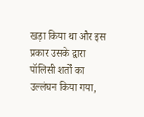खड़ा किया था और इस प्रकार उसके द्वारा पॉलिसी शर्तों का उल्लंघन किया गया,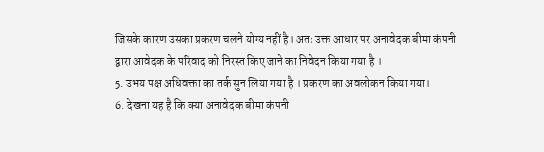जिसके कारण उसका प्रकरण चलने योग्य नहीं है। अतः उक्त आधार पर अनावेदक बीमा कंपनी द्वारा आवेदक के परिवाद को निरस्त किए जाने का निवेदन किया गया है ।
5. उभय पक्ष अधिवक्ता का तर्क सुन लिया गया है । प्रकरण का अवलोकन किया गया।
6. देखना यह है कि क्या अनावेदक बीमा कंपनी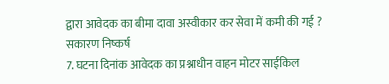द्वारा आवेदक का बीमा दावा अस्वीकार कर सेवा में कमी की गई ?
सकारण निष्कर्ष
7. घटना दिनांक आवेदक का प्रश्नाधीन वाहन मोटर साईकिल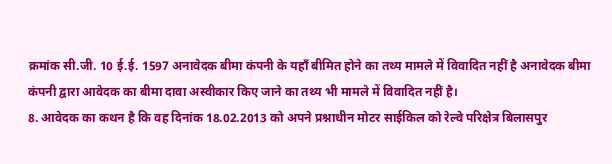क्रमांक सी.जी. 10 ई.ई. 1597 अनावेदक बीमा कंपनी के यहॉं बीमित होने का तथ्य मामले में विवादित नहीं है अनावेदक बीमा कंपनी द्वारा आवेदक का बीमा दावा अस्वीकार किए जाने का तथ्य भी मामले में विवादित नहीं है।
8. आवेदक का कथन है कि वह दिनांक 18.02.2013 को अपने प्रश्नाधीन मोटर साईकिल को रेल्वे परिक्षेत्र बिलासपुर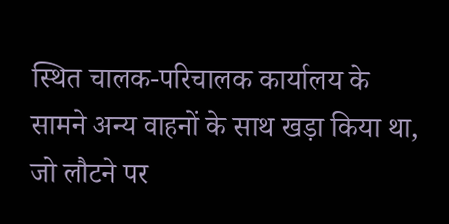स्थित चालक-परिचालक कार्यालय के सामने अन्य वाहनों के साथ खड़ा किया था, जो लौटने पर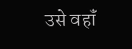उसे वहॉं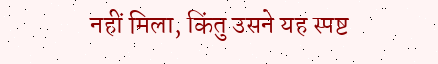नहीं मिला, किंतु उसने यह स्पष्ट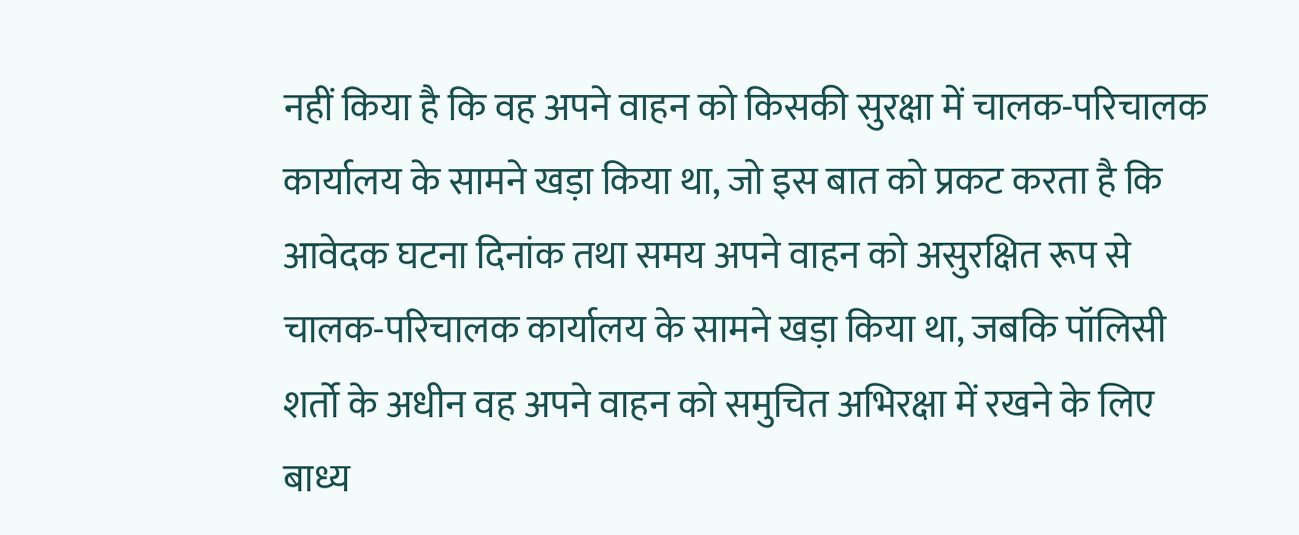नहीं किया है कि वह अपने वाहन को किसकी सुरक्षा में चालक-परिचालक कार्यालय के सामने खड़ा किया था, जो इस बात को प्रकट करता है कि आवेदक घटना दिनांक तथा समय अपने वाहन को असुरक्षित रूप से चालक-परिचालक कार्यालय के सामने खड़ा किया था, जबकि पॉलिसी शर्तो के अधीन वह अपने वाहन को समुचित अभिरक्षा में रखने के लिए बाध्य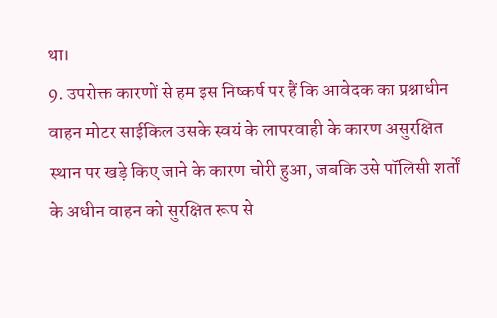था।
9. उपरोक्त कारणों से हम इस निष्कर्ष पर हैं कि आवेदक का प्रश्नाधीन वाहन मोटर साईकिल उसके स्वयं के लापरवाही के कारण असुरक्षित स्थान पर खड़े किए जाने के कारण चोरी हुआ, जबकि उसे पॉलिसी शर्तों के अधीन वाहन को सुरक्षित रूप से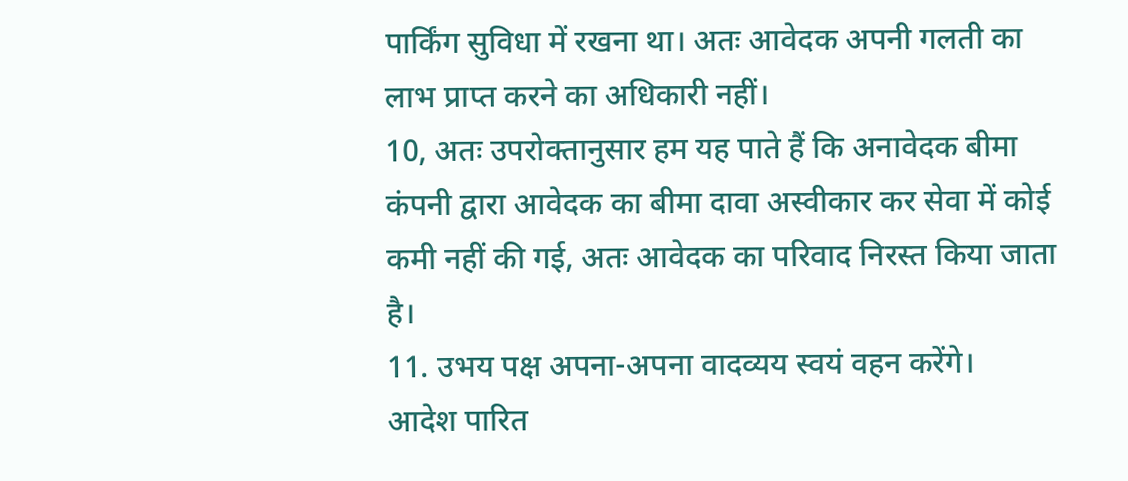पार्किंग सुविधा में रखना था। अतः आवेदक अपनी गलती का लाभ प्राप्त करने का अधिकारी नहीं।
10, अतः उपरोक्तानुसार हम यह पाते हैं कि अनावेदक बीमा कंपनी द्वारा आवेदक का बीमा दावा अस्वीकार कर सेवा में कोई कमी नहीं की गई, अतः आवेदक का परिवाद निरस्त किया जाता है।
11. उभय पक्ष अपना-अपना वादव्यय स्वयं वहन करेंगे।
आदेश पारित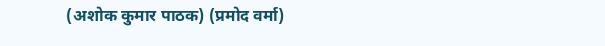(अशोक कुमार पाठक) (प्रमोद वर्मा)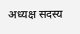अध्यक्ष सदस्य